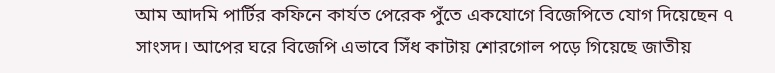আম আদমি পার্টির কফিনে কার্যত পেরেক পুঁতে একযোগে বিজেপিতে যোগ দিয়েছেন ৭ সাংসদ। আপের ঘরে বিজেপি এভাবে সিঁধ কাটায় শোরগোল পড়ে গিয়েছে জাতীয়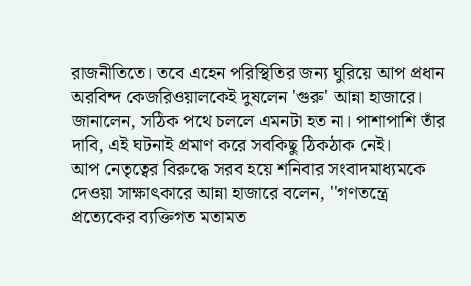রাজনীতিতে। তবে এহেন পরিস্থিতির জন্য ঘুরিয়ে আপ প্রধান অরবিন্দ কেজরিওয়ালকেই দুষলেন 'গুরু' আন্না হাজারে। জানালেন, সঠিক পথে চললে এমনটা হত না। পাশাপাশি তাঁর দাবি, এই ঘটনাই প্রমাণ করে সবকিছু ঠিকঠাক নেই।
আপ নেতৃত্বের বিরুদ্ধে সরব হয়ে শনিবার সংবাদমাধ্যমকে দেওয়া সাক্ষাৎকারে আন্না হাজারে বলেন, ''গণতন্ত্রে প্রত্যেকের ব্যক্তিগত মতামত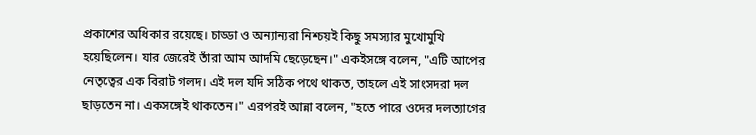প্রকাশের অধিকার রয়েছে। চাড্ডা ও অন্যান্যরা নিশ্চয়ই কিছু সমস্যার মুখোমুখি হয়েছিলেন। যার জেরেই তাঁরা আম আদমি ছেড়েছেন।" একইসঙ্গে বলেন, "এটি আপের নেতৃত্বের এক বিরাট গলদ। এই দল যদি সঠিক পথে থাকত, তাহলে এই সাংসদরা দল ছাড়তেন না। একসঙ্গেই থাকতেন।" এরপরই আন্না বলেন, "হতে পারে ওদের দলত্যাগের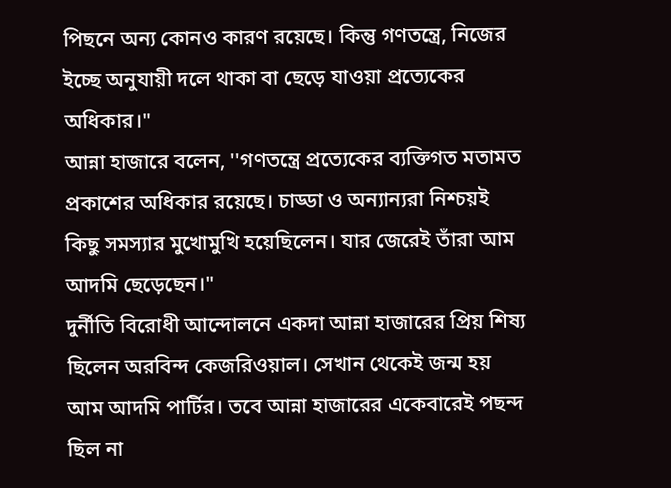পিছনে অন্য কোনও কারণ রয়েছে। কিন্তু গণতন্ত্রে, নিজের ইচ্ছে অনুযায়ী দলে থাকা বা ছেড়ে যাওয়া প্রত্যেকের অধিকার।"
আন্না হাজারে বলেন, ''গণতন্ত্রে প্রত্যেকের ব্যক্তিগত মতামত প্রকাশের অধিকার রয়েছে। চাড্ডা ও অন্যান্যরা নিশ্চয়ই কিছু সমস্যার মুখোমুখি হয়েছিলেন। যার জেরেই তাঁরা আম আদমি ছেড়েছেন।"
দুর্নীতি বিরোধী আন্দোলনে একদা আন্না হাজারের প্রিয় শিষ্য ছিলেন অরবিন্দ কেজরিওয়াল। সেখান থেকেই জন্ম হয় আম আদমি পার্টির। তবে আন্না হাজারের একেবারেই পছন্দ ছিল না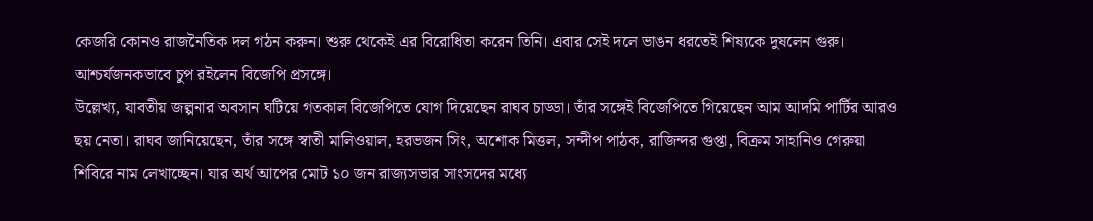কেজরি কোনও রাজনৈতিক দল গঠন করুন। শুরু থেকেই এর বিরোধিতা করেন তিনি। এবার সেই দলে ভাঙন ধরতেই শিষ্যকে দুষলেন গুরু। আশ্চর্যজনকভাবে চুপ রইলেন বিজেপি প্রসঙ্গে।
উল্লেখ্য, যাবতীয় জল্পনার অবসান ঘটিয়ে গতকাল বিজেপিতে যোগ দিয়েছেন রাঘব চাড্ডা। তাঁর সঙ্গেই বিজেপিতে গিয়েছেন আম আদমি পার্টির আরও ছয় নেতা। রাঘব জানিয়েছেন, তাঁর সঙ্গে স্বাতী মালিওয়াল, হরভজন সিং, অশোক মিত্তল, সন্দীপ পাঠক, রাজিন্দর গুপ্তা, বিক্রম সাহানিও গেরুয়া শিবিরে নাম লেখাচ্ছেন। যার অর্থ আপের মোট ১০ জন রাজ্যসভার সাংসদের মধ্যে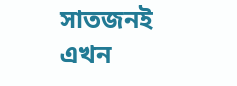সাতজনই এখন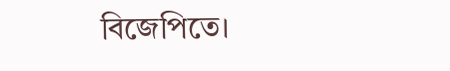বিজেপিতে।